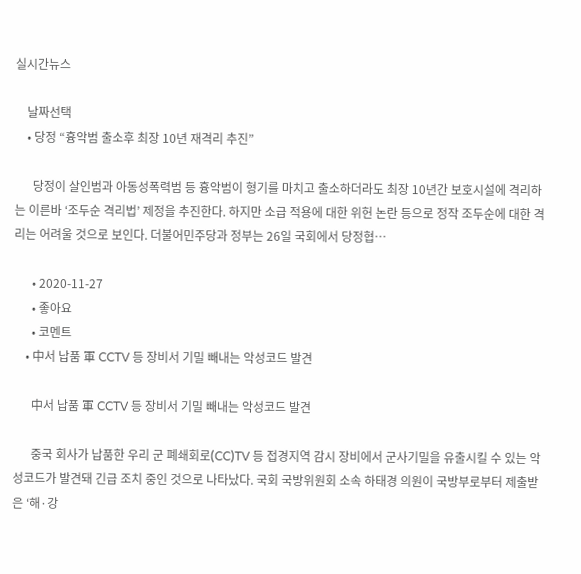실시간뉴스

    날짜선택
    • 당정 “흉악범 출소후 최장 10년 재격리 추진”

      당정이 살인범과 아동성폭력범 등 흉악범이 형기를 마치고 출소하더라도 최장 10년간 보호시설에 격리하는 이른바 ‘조두순 격리법’ 제정을 추진한다. 하지만 소급 적용에 대한 위헌 논란 등으로 정작 조두순에 대한 격리는 어려울 것으로 보인다. 더불어민주당과 정부는 26일 국회에서 당정협…

      • 2020-11-27
      • 좋아요
      • 코멘트
    • 中서 납품 軍 CCTV 등 장비서 기밀 빼내는 악성코드 발견

      中서 납품 軍 CCTV 등 장비서 기밀 빼내는 악성코드 발견

      중국 회사가 납품한 우리 군 폐쇄회로(CC)TV 등 접경지역 감시 장비에서 군사기밀을 유출시킬 수 있는 악성코드가 발견돼 긴급 조치 중인 것으로 나타났다. 국회 국방위원회 소속 하태경 의원이 국방부로부터 제출받은 ‘해·강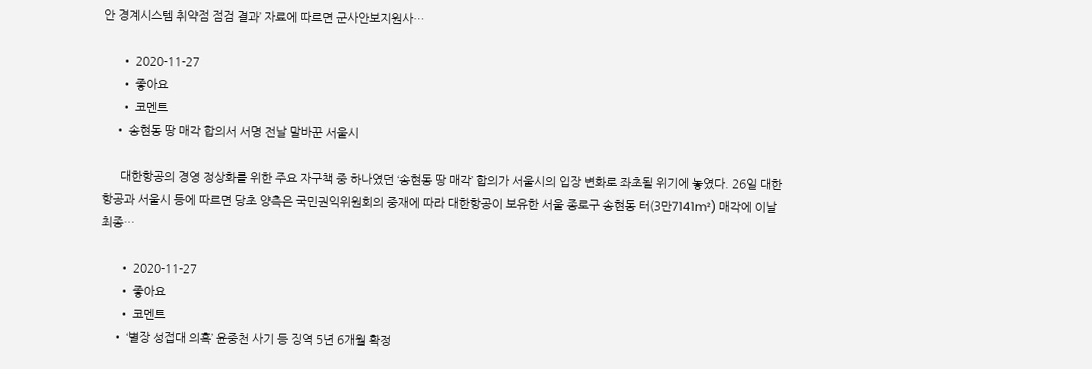안 경계시스템 취약점 점검 결과’ 자료에 따르면 군사안보지원사…

      • 2020-11-27
      • 좋아요
      • 코멘트
    • 송현동 땅 매각 합의서 서명 전날 말바꾼 서울시

      대한항공의 경영 정상화를 위한 주요 자구책 중 하나였던 ‘송현동 땅 매각’ 합의가 서울시의 입장 변화로 좌초될 위기에 놓였다. 26일 대한항공과 서울시 등에 따르면 당초 양측은 국민권익위원회의 중재에 따라 대한항공이 보유한 서울 종로구 송현동 터(3만7141m²) 매각에 이날 최종…

      • 2020-11-27
      • 좋아요
      • 코멘트
    • ‘별장 성접대 의혹’ 윤중천 사기 등 징역 5년 6개월 확정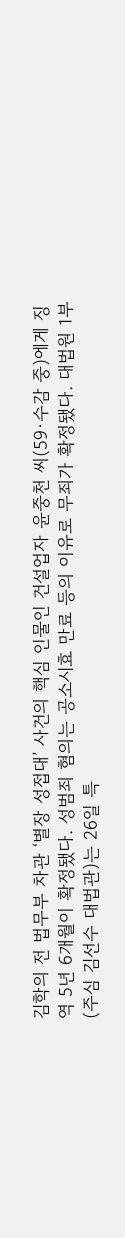김학의 전 법무부 차관 ‘별장 성접대’ 사건의 핵심 인물인 건설업자 윤중천 씨(59·수감 중)에게 징역 5년 6개월이 확정됐다. 성범죄 혐의는 공소시효 만료 등의 이유로 무죄가 확정됐다. 대법원 1부(주심 김선수 대법관)는 26일 특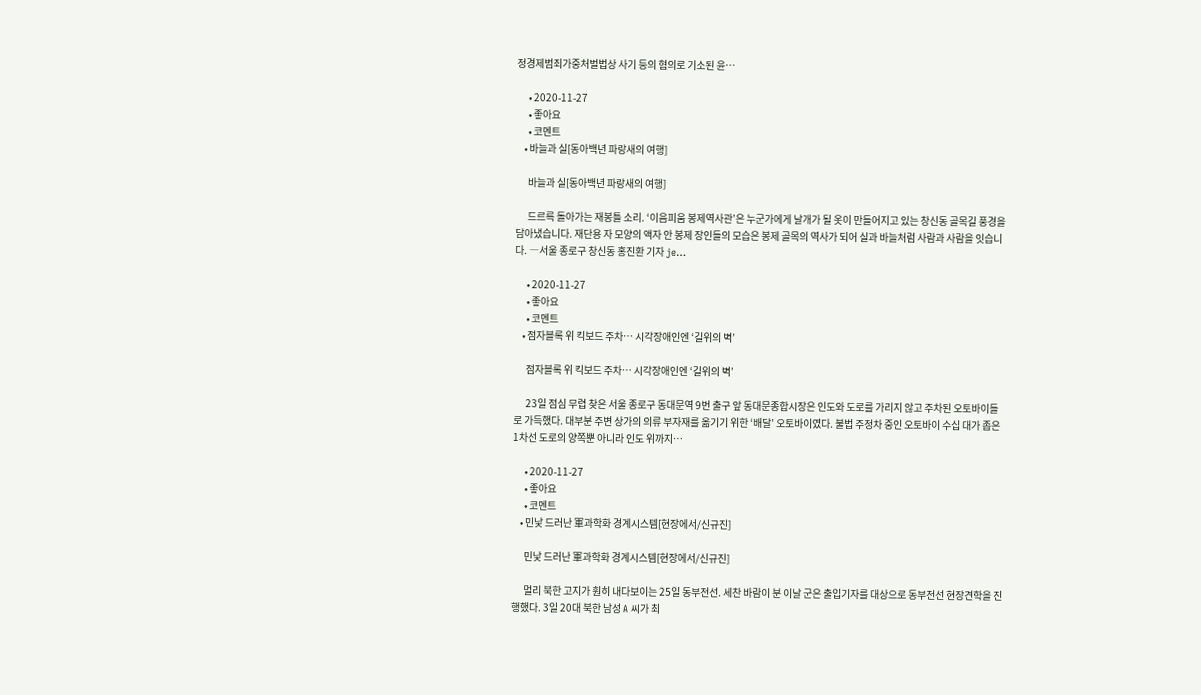정경제범죄가중처벌법상 사기 등의 혐의로 기소된 윤…

      • 2020-11-27
      • 좋아요
      • 코멘트
    • 바늘과 실[동아백년 파랑새의 여행]

      바늘과 실[동아백년 파랑새의 여행]

      드르륵 돌아가는 재봉틀 소리. ‘이음피움 봉제역사관’은 누군가에게 날개가 될 옷이 만들어지고 있는 창신동 골목길 풍경을 담아냈습니다. 재단용 자 모양의 액자 안 봉제 장인들의 모습은 봉제 골목의 역사가 되어 실과 바늘처럼 사람과 사람을 잇습니다. ―서울 종로구 창신동 홍진환 기자 je…

      • 2020-11-27
      • 좋아요
      • 코멘트
    • 점자블록 위 킥보드 주차… 시각장애인엔 ‘길위의 벽’

      점자블록 위 킥보드 주차… 시각장애인엔 ‘길위의 벽’

      23일 점심 무렵 찾은 서울 종로구 동대문역 9번 출구 앞 동대문종합시장은 인도와 도로를 가리지 않고 주차된 오토바이들로 가득했다. 대부분 주변 상가의 의류 부자재를 옮기기 위한 ‘배달’ 오토바이였다. 불법 주정차 중인 오토바이 수십 대가 좁은 1차선 도로의 양쪽뿐 아니라 인도 위까지…

      • 2020-11-27
      • 좋아요
      • 코멘트
    • 민낯 드러난 軍과학화 경계시스템[현장에서/신규진]

      민낯 드러난 軍과학화 경계시스템[현장에서/신규진]

      멀리 북한 고지가 훤히 내다보이는 25일 동부전선. 세찬 바람이 분 이날 군은 출입기자를 대상으로 동부전선 현장견학을 진행했다. 3일 20대 북한 남성 A 씨가 최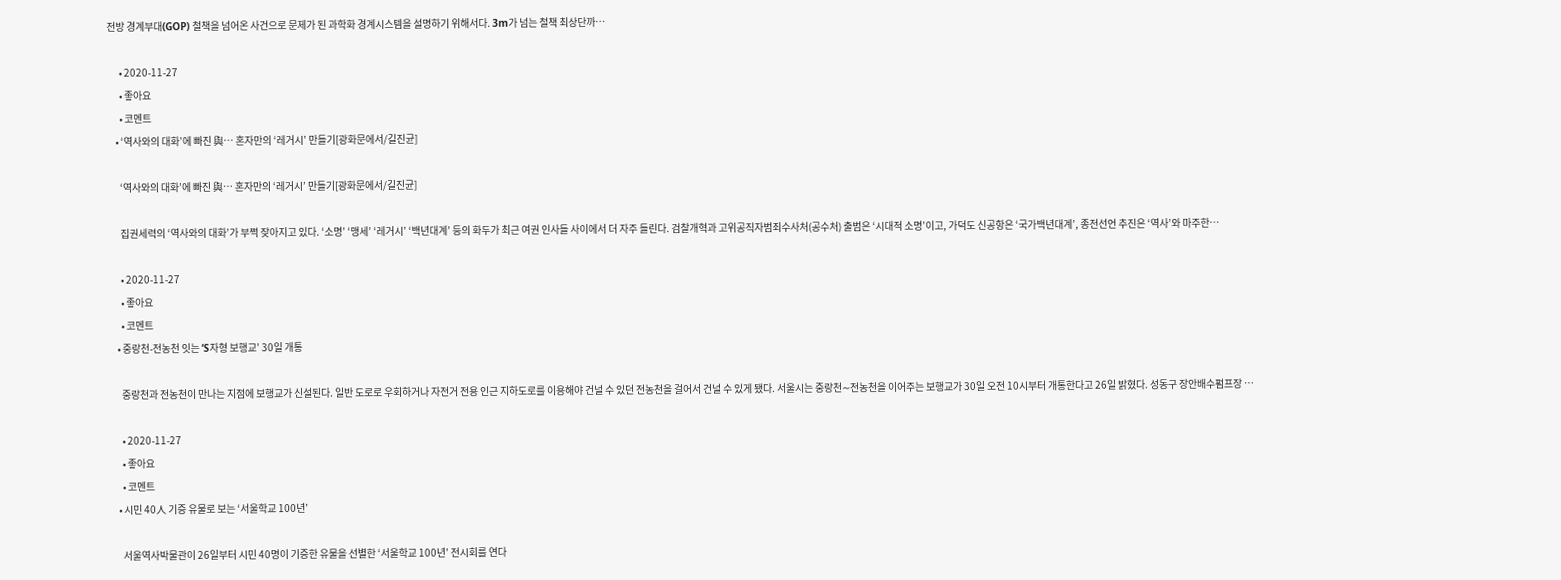전방 경계부대(GOP) 철책을 넘어온 사건으로 문제가 된 과학화 경계시스템을 설명하기 위해서다. 3m가 넘는 철책 최상단까…

      • 2020-11-27
      • 좋아요
      • 코멘트
    • ‘역사와의 대화’에 빠진 與… 혼자만의 ‘레거시’ 만들기[광화문에서/길진균]

      ‘역사와의 대화’에 빠진 與… 혼자만의 ‘레거시’ 만들기[광화문에서/길진균]

      집권세력의 ‘역사와의 대화’가 부쩍 잦아지고 있다. ‘소명’ ‘맹세’ ‘레거시’ ‘백년대계’ 등의 화두가 최근 여권 인사들 사이에서 더 자주 들린다. 검찰개혁과 고위공직자범죄수사처(공수처) 출범은 ‘시대적 소명’이고, 가덕도 신공항은 ‘국가백년대계’, 종전선언 추진은 ‘역사’와 마주한…

      • 2020-11-27
      • 좋아요
      • 코멘트
    • 중랑천-전농천 잇는 ‘S자형 보행교’ 30일 개통

      중랑천과 전농천이 만나는 지점에 보행교가 신설된다. 일반 도로로 우회하거나 자전거 전용 인근 지하도로를 이용해야 건널 수 있던 전농천을 걸어서 건널 수 있게 됐다. 서울시는 중랑천∼전농천을 이어주는 보행교가 30일 오전 10시부터 개통한다고 26일 밝혔다. 성동구 장안배수펌프장 …

      • 2020-11-27
      • 좋아요
      • 코멘트
    • 시민 40人 기증 유물로 보는 ‘서울학교 100년’

      서울역사박물관이 26일부터 시민 40명이 기증한 유물을 선별한 ‘서울학교 100년’ 전시회를 연다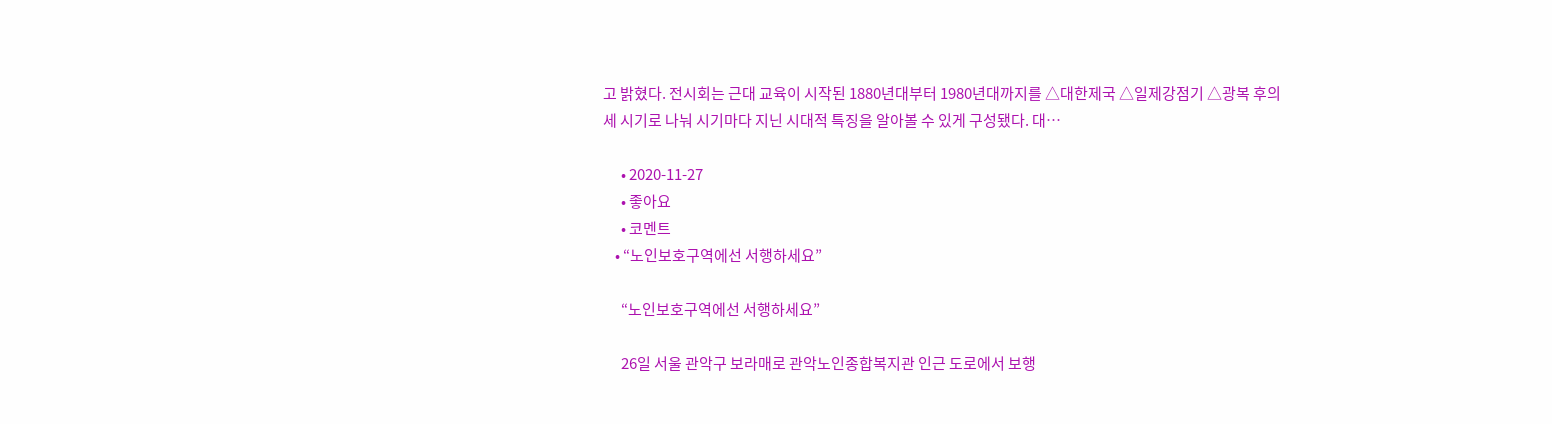고 밝혔다. 전시회는 근대 교육이 시작된 1880년대부터 1980년대까지를 △대한제국 △일제강점기 △광복 후의 세 시기로 나눠 시기마다 지닌 시대적 특징을 알아볼 수 있게 구성됐다. 대…

      • 2020-11-27
      • 좋아요
      • 코멘트
    • “노인보호구역에선 서행하세요”

      “노인보호구역에선 서행하세요”

      26일 서울 관악구 보라매로 관악노인종합복지관 인근 도로에서 보행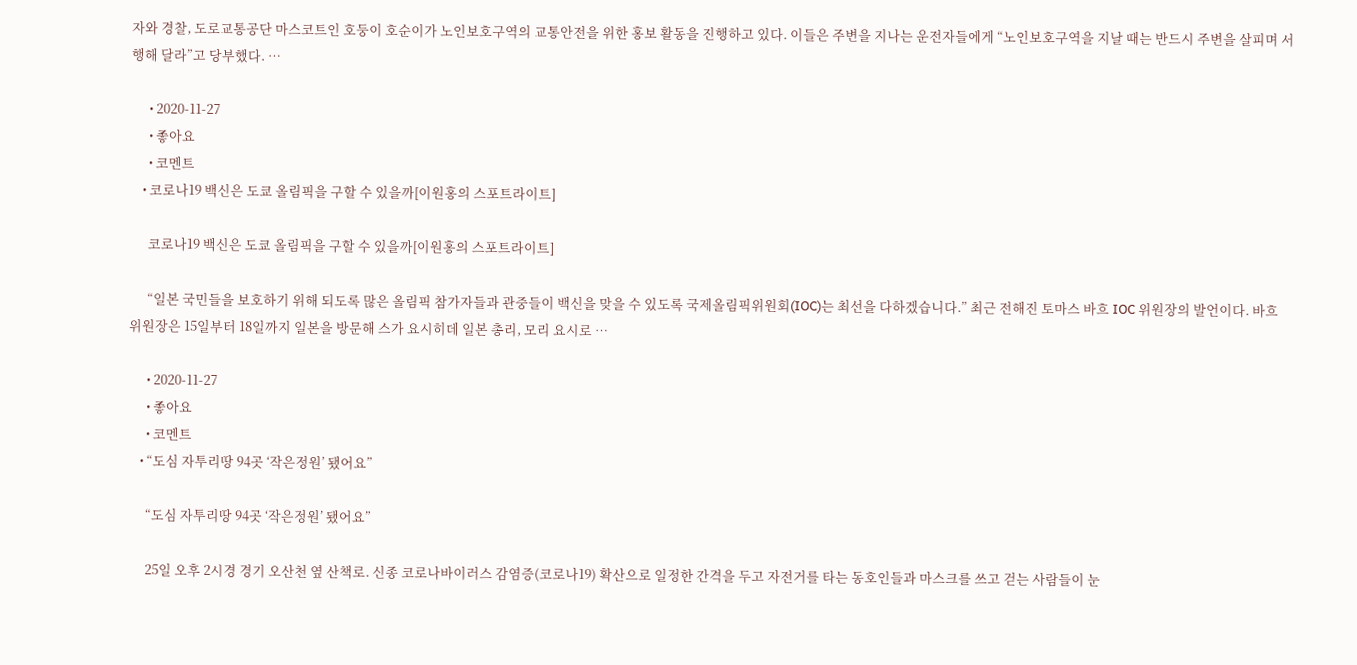자와 경찰, 도로교통공단 마스코트인 호둥이 호순이가 노인보호구역의 교통안전을 위한 홍보 활동을 진행하고 있다. 이들은 주변을 지나는 운전자들에게 “노인보호구역을 지날 때는 반드시 주변을 살피며 서행해 달라”고 당부했다. …

      • 2020-11-27
      • 좋아요
      • 코멘트
    • 코로나19 백신은 도쿄 올림픽을 구할 수 있을까[이원홍의 스포트라이트]

      코로나19 백신은 도쿄 올림픽을 구할 수 있을까[이원홍의 스포트라이트]

      “일본 국민들을 보호하기 위해 되도록 많은 올림픽 참가자들과 관중들이 백신을 맞을 수 있도록 국제올림픽위원회(IOC)는 최선을 다하겠습니다.” 최근 전해진 토마스 바흐 IOC 위원장의 발언이다. 바흐 위원장은 15일부터 18일까지 일본을 방문해 스가 요시히데 일본 총리, 모리 요시로 …

      • 2020-11-27
      • 좋아요
      • 코멘트
    • “도심 자투리땅 94곳 ‘작은정원’ 됐어요”

      “도심 자투리땅 94곳 ‘작은정원’ 됐어요”

      25일 오후 2시경 경기 오산천 옆 산책로. 신종 코로나바이러스 감염증(코로나19) 확산으로 일정한 간격을 두고 자전거를 타는 동호인들과 마스크를 쓰고 걷는 사람들이 눈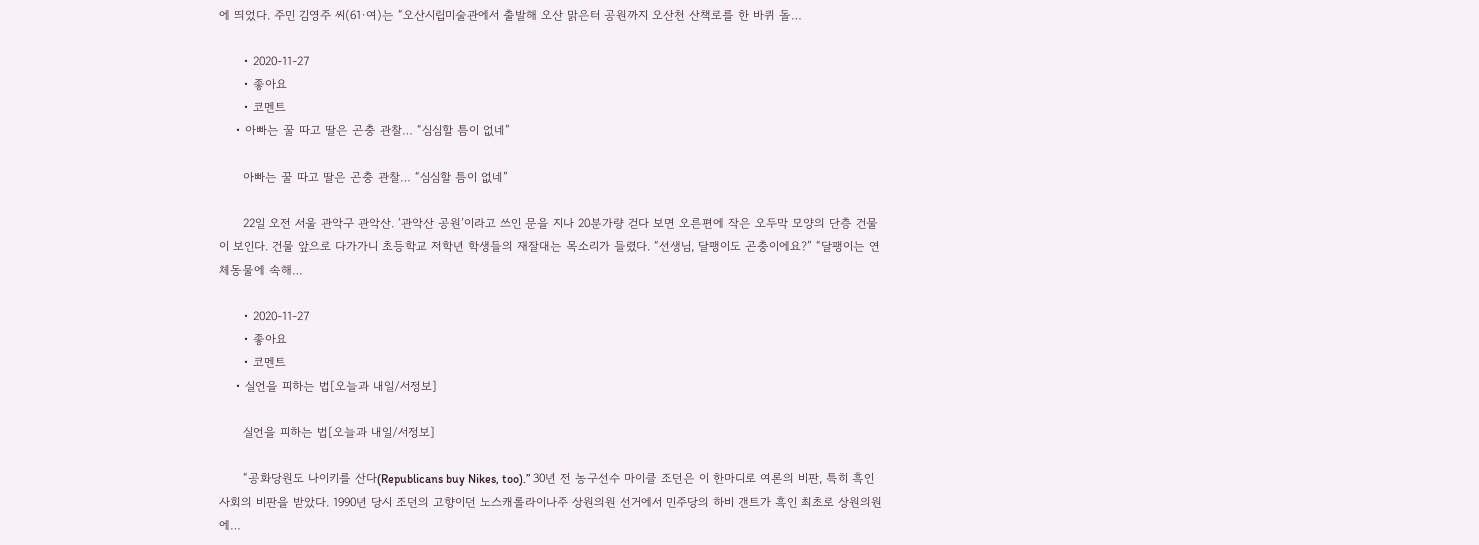에 띄었다. 주민 김영주 씨(61·여)는 “오산시립미술관에서 출발해 오산 맑은터 공원까지 오산천 산책로를 한 바퀴 돌…

      • 2020-11-27
      • 좋아요
      • 코멘트
    • 아빠는 꿀 따고 딸은 곤충 관찰… “심심할 틈이 없네”

      아빠는 꿀 따고 딸은 곤충 관찰… “심심할 틈이 없네”

      22일 오전 서울 관악구 관악산. ‘관악산 공원’이라고 쓰인 문을 지나 20분가량 걷다 보면 오른편에 작은 오두막 모양의 단층 건물이 보인다. 건물 앞으로 다가가니 초등학교 저학년 학생들의 재잘대는 목소리가 들렸다. “선생님, 달팽이도 곤충이에요?” “달팽이는 연체동물에 속해…

      • 2020-11-27
      • 좋아요
      • 코멘트
    • 실언을 피하는 법[오늘과 내일/서정보]

      실언을 피하는 법[오늘과 내일/서정보]

      “공화당원도 나이키를 산다(Republicans buy Nikes, too).” 30년 전 농구선수 마이클 조던은 이 한마디로 여론의 비판, 특히 흑인 사회의 비판을 받았다. 1990년 당시 조던의 고향이던 노스캐롤라이나주 상원의원 선거에서 민주당의 하비 갠트가 흑인 최초로 상원의원에…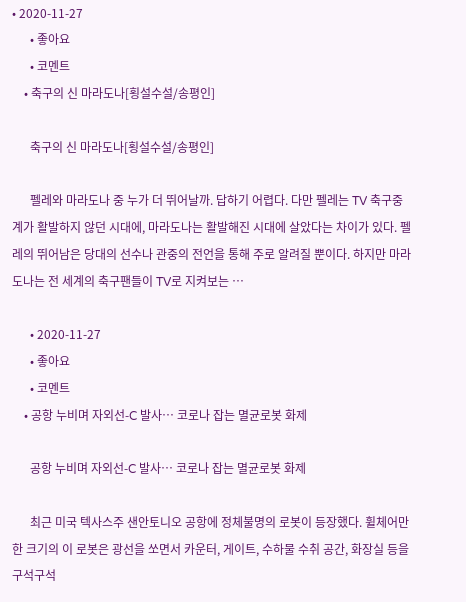• 2020-11-27
      • 좋아요
      • 코멘트
    • 축구의 신 마라도나[횡설수설/송평인]

      축구의 신 마라도나[횡설수설/송평인]

      펠레와 마라도나 중 누가 더 뛰어날까. 답하기 어렵다. 다만 펠레는 TV 축구중계가 활발하지 않던 시대에, 마라도나는 활발해진 시대에 살았다는 차이가 있다. 펠레의 뛰어남은 당대의 선수나 관중의 전언을 통해 주로 알려질 뿐이다. 하지만 마라도나는 전 세계의 축구팬들이 TV로 지켜보는 …

      • 2020-11-27
      • 좋아요
      • 코멘트
    • 공항 누비며 자외선-C 발사… 코로나 잡는 멸균로봇 화제

      공항 누비며 자외선-C 발사… 코로나 잡는 멸균로봇 화제

      최근 미국 텍사스주 샌안토니오 공항에 정체불명의 로봇이 등장했다. 휠체어만 한 크기의 이 로봇은 광선을 쏘면서 카운터, 게이트, 수하물 수취 공간, 화장실 등을 구석구석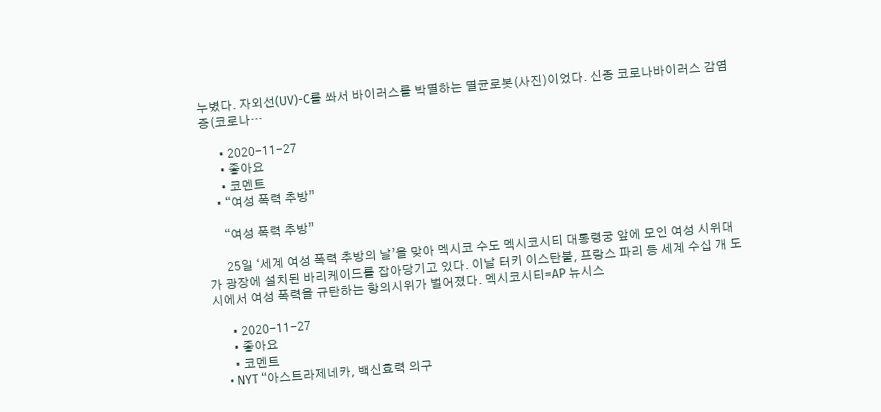누볐다. 자외선(UV)-C를 쏴서 바이러스를 박멸하는 멸균로봇(사진)이었다. 신종 코로나바이러스 감염증(코로나…

      • 2020-11-27
      • 좋아요
      • 코멘트
    • “여성 폭력 추방”

      “여성 폭력 추방”

      25일 ‘세계 여성 폭력 추방의 날’을 맞아 멕시코 수도 멕시코시티 대통령궁 앞에 모인 여성 시위대가 광장에 설치된 바리케이드를 잡아당기고 있다. 이날 터키 이스탄불, 프랑스 파리 등 세계 수십 개 도시에서 여성 폭력을 규탄하는 항의시위가 벌어졌다. 멕시코시티=AP 뉴시스

      • 2020-11-27
      • 좋아요
      • 코멘트
    • NYT “아스트라제네카, 백신효력 의구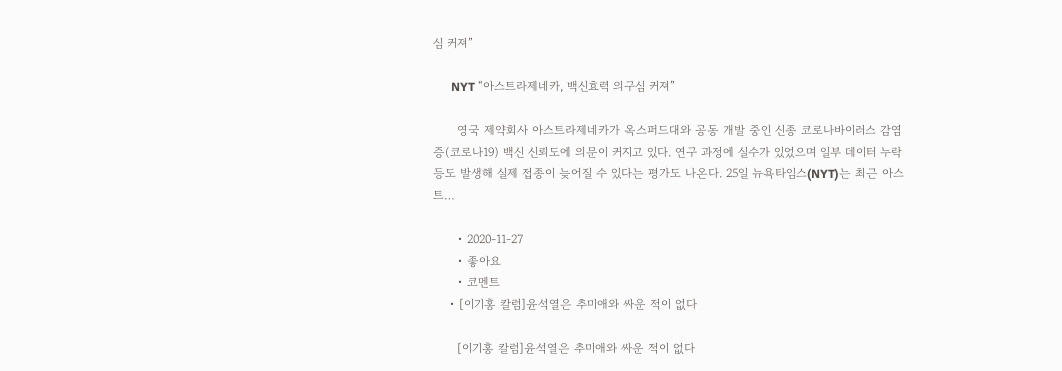심 커져”

      NYT “아스트라제네카, 백신효력 의구심 커져”

      영국 제약회사 아스트라제네카가 옥스퍼드대와 공동 개발 중인 신종 코로나바이러스 감염증(코로나19) 백신 신뢰도에 의문이 커지고 있다. 연구 과정에 실수가 있었으며 일부 데이터 누락 등도 발생해 실제 접종이 늦어질 수 있다는 평가도 나온다. 25일 뉴욕타임스(NYT)는 최근 아스트…

      • 2020-11-27
      • 좋아요
      • 코멘트
    • [이기홍 칼럼]윤석열은 추미애와 싸운 적이 없다

      [이기홍 칼럼]윤석열은 추미애와 싸운 적이 없다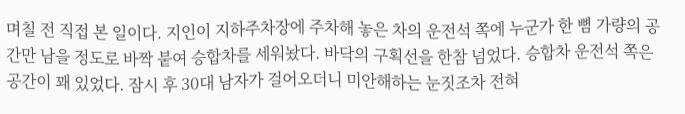며칠 전 직접 본 일이다. 지인이 지하주차장에 주차해 놓은 차의 운전석 쪽에 누군가 한 뼘 가량의 공간만 남을 정도로 바짝 붙여 승합차를 세워놨다. 바닥의 구획선을 한참 넘었다. 승합차 운전석 쪽은 공간이 꽤 있었다. 잠시 후 30대 남자가 걸어오더니 미안해하는 눈짓조차 전혀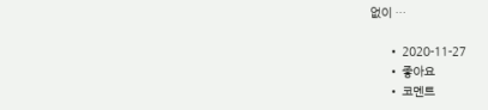없이 …

      • 2020-11-27
      • 좋아요
      • 코멘트